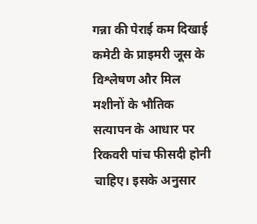गन्ना की पेराई कम दिखाई
कमेटी के प्राइमरी जूस के विश्लेषण और मिल मशीनों के भौतिक सत्यापन के आधार पर रिकवरी पांच फीसदी होनी चाहिए। इसके अनुसार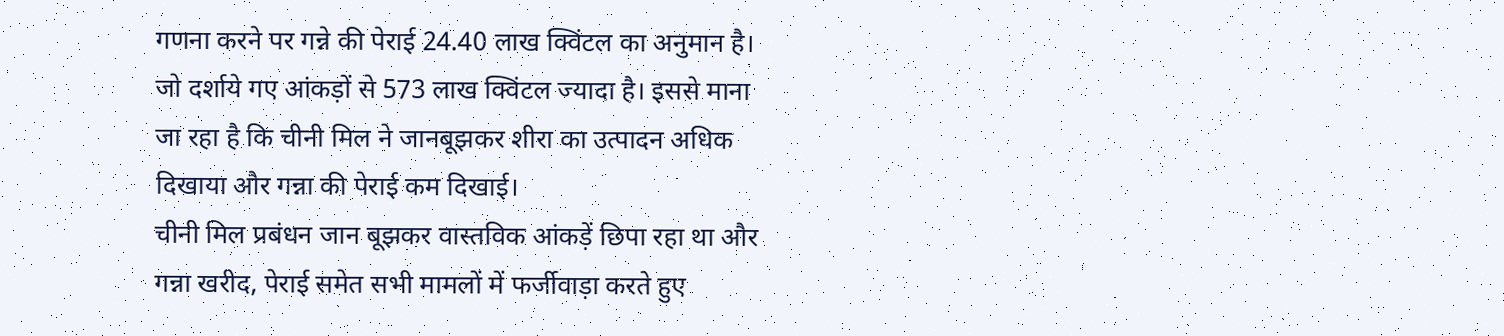गणना करने पर गन्ने की पेराई 24.40 लाख क्विंटल का अनुमान है। जो दर्शाये गए आंकड़ों से 573 लाख क्विंटल ज्यादा है। इससे माना जा रहा है कि चीनी मिल ने जानबूझकर शीरा का उत्पादन अधिक दिखाया और गन्ना की पेराई कम दिखाई।
चीनी मिल प्रबंधन जान बूझकर वास्तविक आंकड़ें छिपा रहा था और गन्ना खरीद, पेराई समेत सभी मामलों में फर्जीवाड़ा करते हुए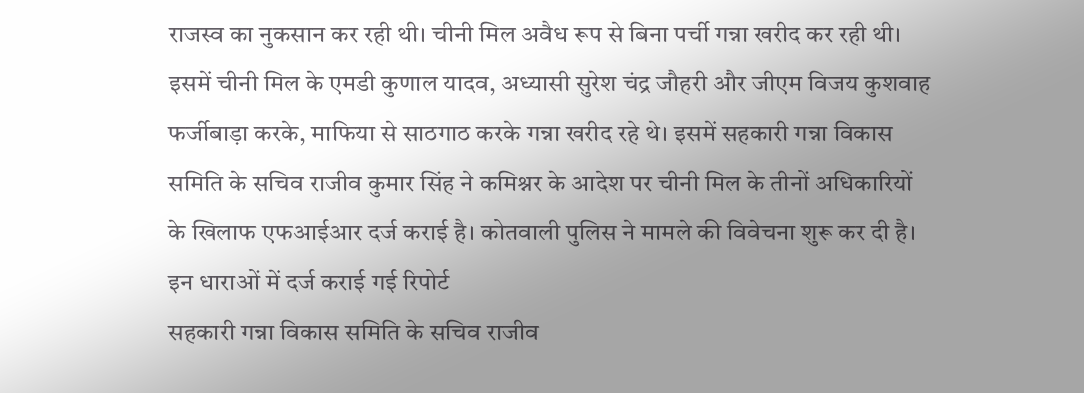राजस्व का नुकसान कर रही थी। चीनी मिल अवैध रूप से बिना पर्ची गन्ना खरीद कर रही थी।
इसमें चीनी मिल के एमडी कुणाल यादव, अध्यासी सुरेश चंद्र जौहरी और जीएम विजय कुशवाह फर्जीबाड़ा करके, माफिया से साठगाठ करके गन्ना खरीद रहे थे। इसमें सहकारी गन्ना विकास समिति के सचिव राजीव कुमार सिंह ने कमिश्नर के आदेश पर चीनी मिल के तीनों अधिकारियों के खिलाफ एफआईआर दर्ज कराई है। कोतवाली पुलिस ने मामले की विवेचना शुरू कर दी है।
इन धाराओं में दर्ज कराई गई रिपोर्ट
सहकारी गन्ना विकास समिति के सचिव राजीव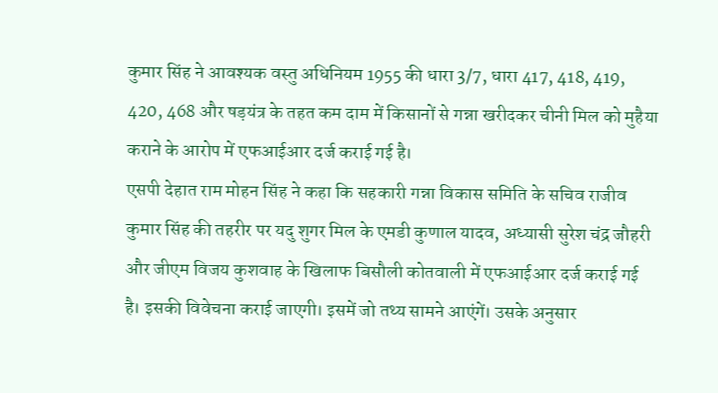कुमार सिंह ने आवश्यक वस्तु अधिनियम 1955 की धारा 3/7, धारा 417, 418, 419, 420, 468 और षड़यंत्र के तहत कम दाम में किसानों से गन्ना खरीदकर चीनी मिल को मुहैया कराने के आरोप में एफआईआर दर्ज कराई गई है।
एसपी देहात राम मोहन सिंह ने कहा कि सहकारी गन्ना विकास समिति के सचिव राजीव कुमार सिंह की तहरीर पर यदु शुगर मिल के एमडी कुणाल यादव, अध्यासी सुरेश चंद्र जौहरी और जीएम विजय कुशवाह के खिलाफ बिसौली कोतवाली में एफआईआर दर्ज कराई गई है। इसकी विवेचना कराई जाएगी। इसमें जो तथ्य सामने आएंगें। उसके अनुसार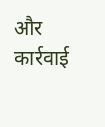और कार्रवाई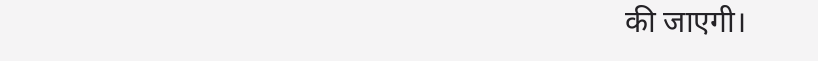की जाएगी।